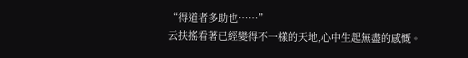“得道者多助也……”
云扶搖看著已經變得不一樣的天地,心中生起無盡的感慨。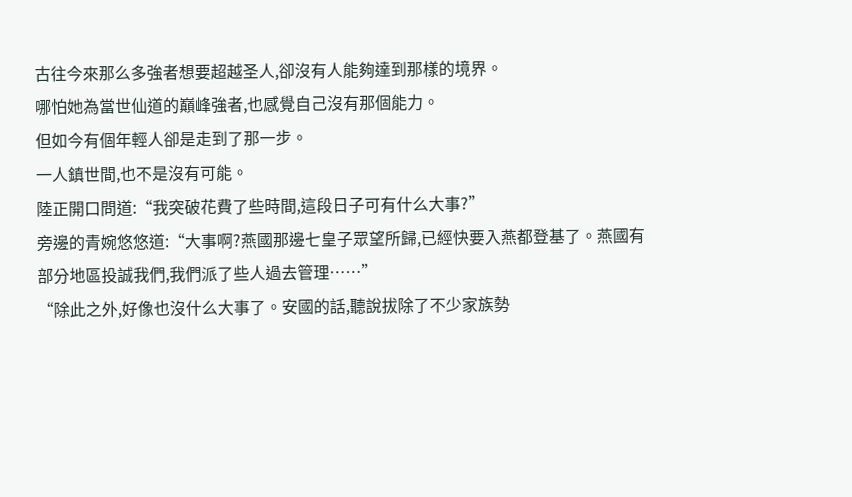古往今來那么多強者想要超越圣人,卻沒有人能夠達到那樣的境界。
哪怕她為當世仙道的巔峰強者,也感覺自己沒有那個能力。
但如今有個年輕人卻是走到了那一步。
一人鎮世間,也不是沒有可能。
陸正開口問道:“我突破花費了些時間,這段日子可有什么大事?”
旁邊的青婉悠悠道:“大事啊?燕國那邊七皇子眾望所歸,已經快要入燕都登基了。燕國有部分地區投誠我們,我們派了些人過去管理……”
“除此之外,好像也沒什么大事了。安國的話,聽說拔除了不少家族勢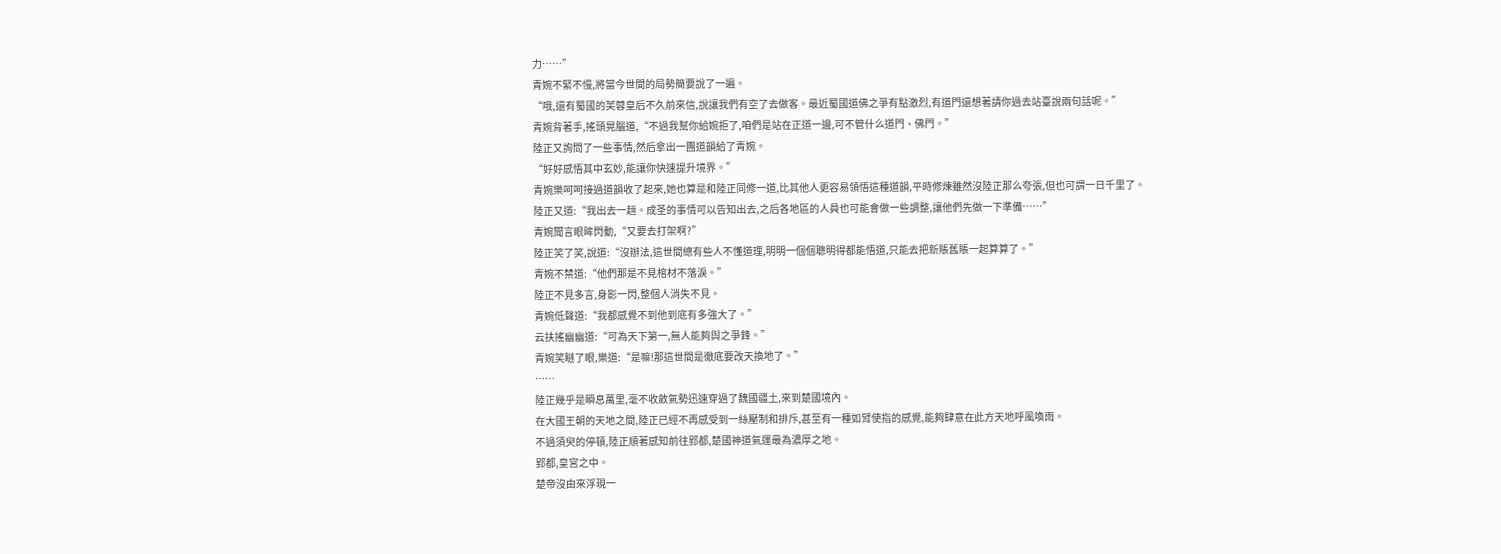力……”
青婉不緊不慢,將當今世間的局勢簡要說了一遍。
“哦,還有蜀國的芙蓉皇后不久前來信,說讓我們有空了去做客。最近蜀國道佛之爭有點激烈,有道門還想著請你過去站臺說兩句話呢。”
青婉背著手,搖頭晃腦道,“不過我幫你給婉拒了,咱們是站在正道一邊,可不管什么道門、佛門。”
陸正又詢問了一些事情,然后拿出一團道韻給了青婉。
“好好感悟其中玄妙,能讓你快速提升境界。”
青婉樂呵呵接過道韻收了起來,她也算是和陸正同修一道,比其他人更容易領悟這種道韻,平時修煉雖然沒陸正那么夸張,但也可謂一日千里了。
陸正又道:“我出去一趟。成圣的事情可以告知出去,之后各地區的人員也可能會做一些調整,讓他們先做一下準備……”
青婉聞言眼眸閃動,“又要去打架啊?”
陸正笑了笑,說道:“沒辦法,這世間總有些人不懂道理,明明一個個聰明得都能悟道,只能去把新賬舊賬一起算算了。”
青婉不禁道:“他們那是不見棺材不落淚。”
陸正不見多言,身影一閃,整個人消失不見。
青婉低聲道:“我都感覺不到他到底有多強大了。”
云扶搖幽幽道:“可為天下第一,無人能夠與之爭鋒。”
青婉笑瞇了眼,樂道:“是嘛!那這世間是徹底要改天換地了。”
……
陸正幾乎是瞬息萬里,毫不收斂氣勢迅速穿過了魏國疆土,來到楚國境內。
在大國王朝的天地之間,陸正已經不再感受到一絲壓制和排斥,甚至有一種如臂使指的感覺,能夠肆意在此方天地呼風喚雨。
不過須臾的停頓,陸正順著感知前往郢都,楚國神道氣運最為濃厚之地。
郢都,皇宮之中。
楚帝沒由來浮現一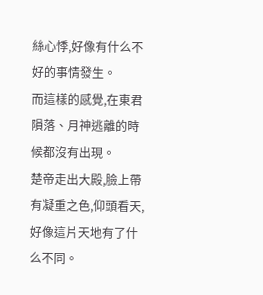絲心悸,好像有什么不好的事情發生。
而這樣的感覺,在東君隕落、月神逃離的時候都沒有出現。
楚帝走出大殿,臉上帶有凝重之色,仰頭看天,好像這片天地有了什么不同。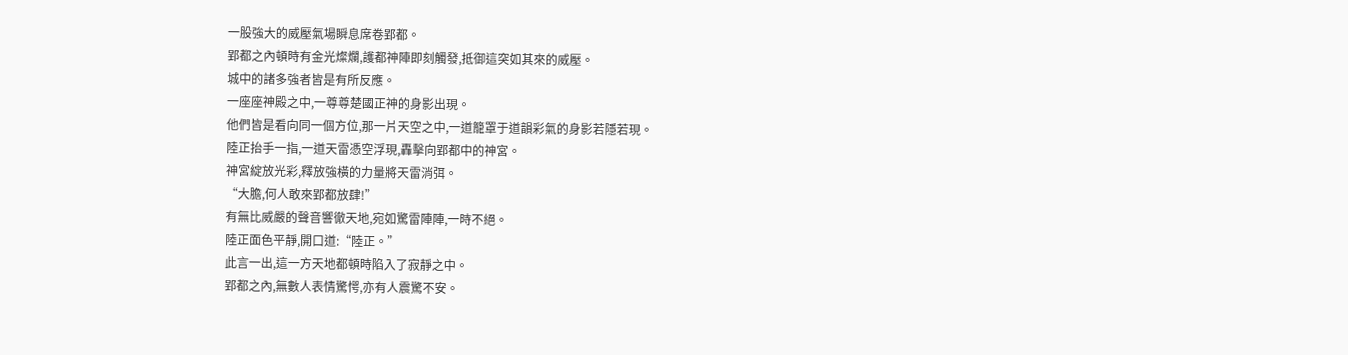一股強大的威壓氣場瞬息席卷郢都。
郢都之內頓時有金光燦爛,護都神陣即刻觸發,抵御這突如其來的威壓。
城中的諸多強者皆是有所反應。
一座座神殿之中,一尊尊楚國正神的身影出現。
他們皆是看向同一個方位,那一片天空之中,一道籠罩于道韻彩氣的身影若隱若現。
陸正抬手一指,一道天雷憑空浮現,轟擊向郢都中的神宮。
神宮綻放光彩,釋放強橫的力量將天雷消弭。
“大膽,何人敢來郢都放肆!”
有無比威嚴的聲音響徹天地,宛如驚雷陣陣,一時不絕。
陸正面色平靜,開口道:“陸正。”
此言一出,這一方天地都頓時陷入了寂靜之中。
郢都之內,無數人表情驚愕,亦有人震驚不安。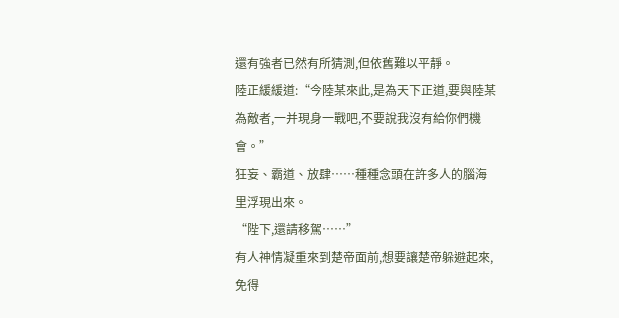還有強者已然有所猜測,但依舊難以平靜。
陸正緩緩道:“今陸某來此,是為天下正道,要與陸某為敵者,一并現身一戰吧,不要說我沒有給你們機會。”
狂妄、霸道、放肆……種種念頭在許多人的腦海里浮現出來。
“陛下,還請移駕……”
有人神情凝重來到楚帝面前,想要讓楚帝躲避起來,免得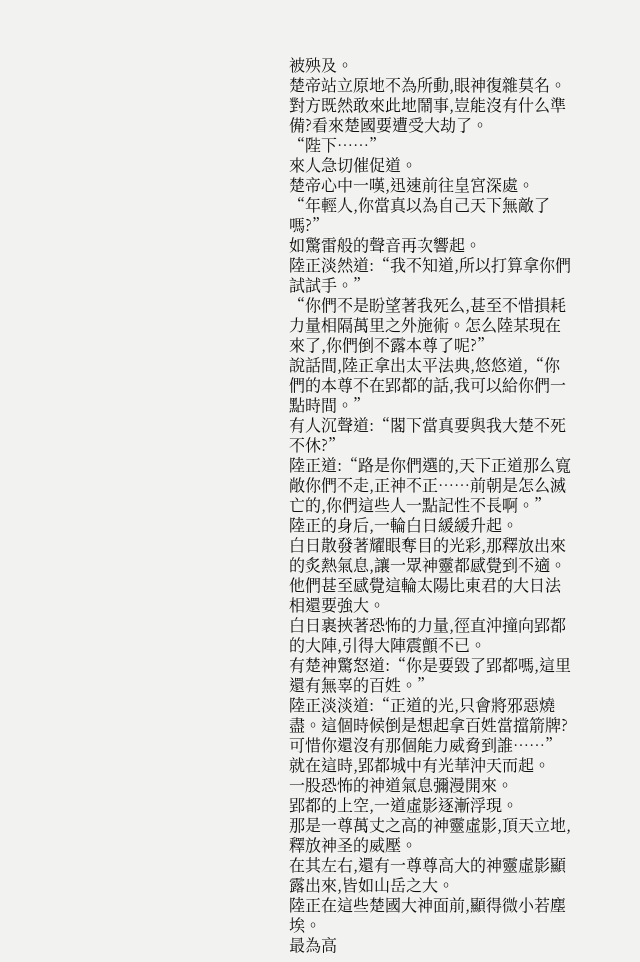被殃及。
楚帝站立原地不為所動,眼神復雜莫名。
對方既然敢來此地鬧事,豈能沒有什么準備?看來楚國要遭受大劫了。
“陛下……”
來人急切催促道。
楚帝心中一嘆,迅速前往皇宮深處。
“年輕人,你當真以為自己天下無敵了嗎?”
如驚雷般的聲音再次響起。
陸正淡然道:“我不知道,所以打算拿你們試試手。”
“你們不是盼望著我死么,甚至不惜損耗力量相隔萬里之外施術。怎么陸某現在來了,你們倒不露本尊了呢?”
說話間,陸正拿出太平法典,悠悠道,“你們的本尊不在郢都的話,我可以給你們一點時間。”
有人沉聲道:“閣下當真要與我大楚不死不休?”
陸正道:“路是你們選的,天下正道那么寬敞你們不走,正神不正……前朝是怎么滅亡的,你們這些人一點記性不長啊。”
陸正的身后,一輪白日緩緩升起。
白日散發著耀眼奪目的光彩,那釋放出來的炙熱氣息,讓一眾神靈都感覺到不適。
他們甚至感覺這輪太陽比東君的大日法相還要強大。
白日裹挾著恐怖的力量,徑直沖撞向郢都的大陣,引得大陣震顫不已。
有楚神驚怒道:“你是要毀了郢都嗎,這里還有無辜的百姓。”
陸正淡淡道:“正道的光,只會將邪惡燒盡。這個時候倒是想起拿百姓當擋箭牌?可惜你還沒有那個能力威脅到誰……”
就在這時,郢都城中有光華沖天而起。
一股恐怖的神道氣息彌漫開來。
郢都的上空,一道虛影逐漸浮現。
那是一尊萬丈之高的神靈虛影,頂天立地,釋放神圣的威壓。
在其左右,還有一尊尊高大的神靈虛影顯露出來,皆如山岳之大。
陸正在這些楚國大神面前,顯得微小若塵埃。
最為高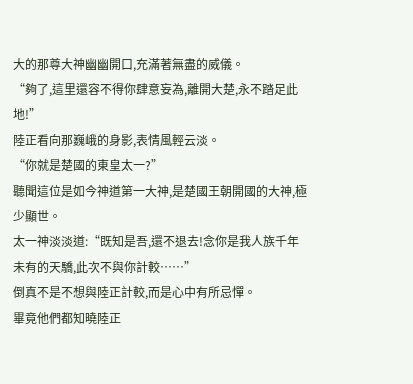大的那尊大神幽幽開口,充滿著無盡的威儀。
“夠了,這里還容不得你肆意妄為,離開大楚,永不踏足此地!”
陸正看向那巍峨的身影,表情風輕云淡。
“你就是楚國的東皇太一?”
聽聞這位是如今神道第一大神,是楚國王朝開國的大神,極少顯世。
太一神淡淡道:“既知是吾,還不退去!念你是我人族千年未有的天驕,此次不與你計較……”
倒真不是不想與陸正計較,而是心中有所忌憚。
畢竟他們都知曉陸正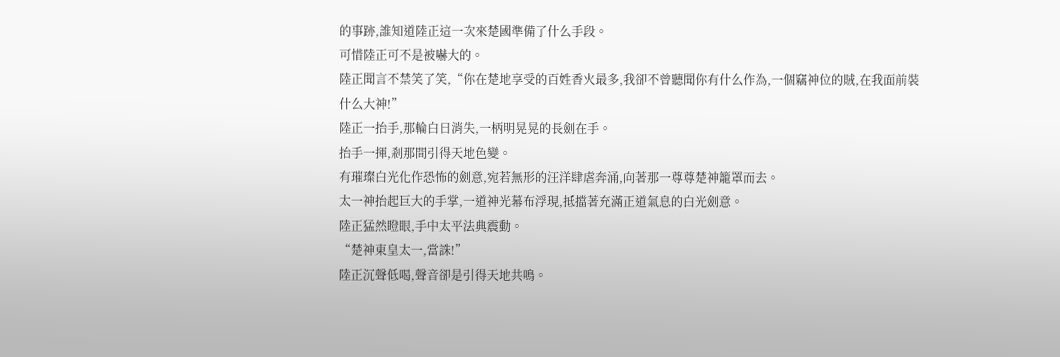的事跡,誰知道陸正這一次來楚國準備了什么手段。
可惜陸正可不是被嚇大的。
陸正聞言不禁笑了笑,“你在楚地享受的百姓香火最多,我卻不曾聽聞你有什么作為,一個竊神位的賊,在我面前裝什么大神!”
陸正一抬手,那輪白日消失,一柄明晃晃的長劍在手。
抬手一揮,剎那間引得天地色變。
有璀璨白光化作恐怖的劍意,宛若無形的汪洋肆虐奔涌,向著那一尊尊楚神籠罩而去。
太一神抬起巨大的手掌,一道神光幕布浮現,抵擋著充滿正道氣息的白光劍意。
陸正猛然瞪眼,手中太平法典震動。
“楚神東皇太一,當誅!”
陸正沉聲低喝,聲音卻是引得天地共鳴。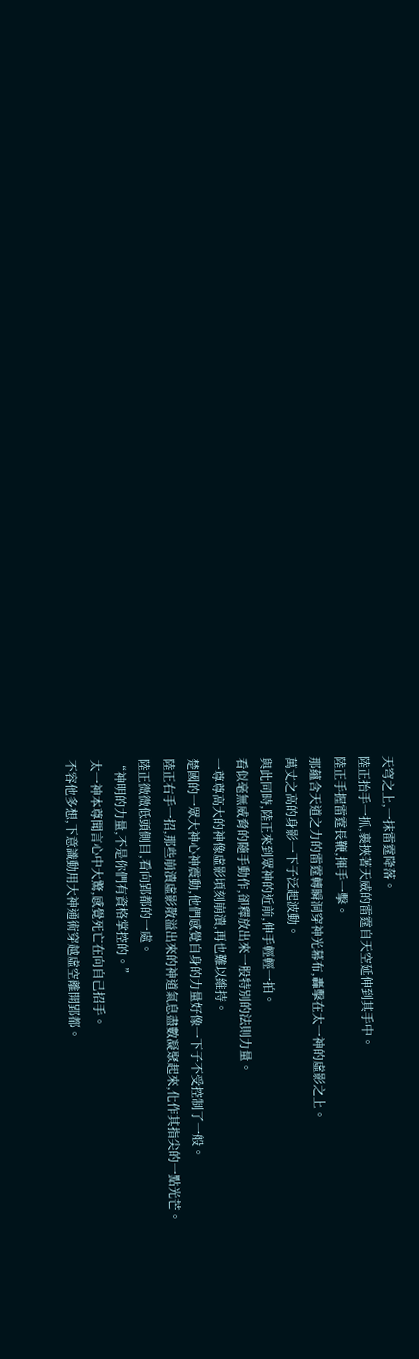天穹之上,一抹雷霆降落。
陸正抬手一抓,裹挾著天威的雷霆自天空延伸到其手中。
陸正手握雷霆長鞭,揮手一擊。
那蘊含天道之力的雷霆轉瞬洞穿神光幕布,轟擊在太一神的虛影之上。
萬丈之高的身影一下子泛起波動。
與此同時,陸正來到眾神的近前,伸手輕輕一拍。
看似毫無威脅的隨手動作,卻釋放出來一股特別的法則力量。
一尊尊高大的神像虛影頃刻崩潰,再也難以維持。
楚國的一眾大神心神震動,他們感覺自身的力量好像一下子不受控制了一般。
陸正右手一招,那些崩潰虛影散溢出來的神道氣息盡數凝聚起來,化作其指尖的一點光芒。
陸正微微低頭側目,看向郢都的一處。
“神明的力量,不是你們有資格掌控的。”
太一神本尊聞言心中大驚,感覺死亡在向自己招手。
不容他多想,下意識動用大神通術穿越虛空離開郢都。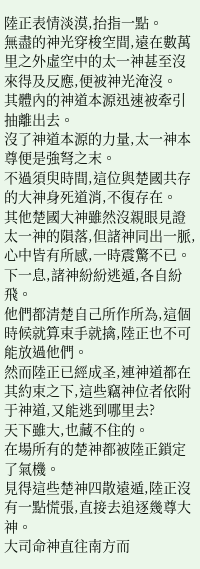陸正表情淡漠,抬指一點。
無盡的神光穿梭空間,遠在數萬里之外虛空中的太一神甚至沒來得及反應,便被神光淹沒。
其體內的神道本源迅速被牽引抽離出去。
沒了神道本源的力量,太一神本尊便是強弩之末。
不過須臾時間,這位與楚國共存的大神身死道消,不復存在。
其他楚國大神雖然沒親眼見證太一神的隕落,但諸神同出一脈,心中皆有所感,一時震驚不已。
下一息,諸神紛紛逃遁,各自紛飛。
他們都清楚自己所作所為,這個時候就算束手就擒,陸正也不可能放過他們。
然而陸正已經成圣,連神道都在其約束之下,這些竊神位者依附于神道,又能逃到哪里去?
天下雖大,也藏不住的。
在場所有的楚神都被陸正鎖定了氣機。
見得這些楚神四散遠遁,陸正沒有一點慌張,直接去追逐幾尊大神。
大司命神直往南方而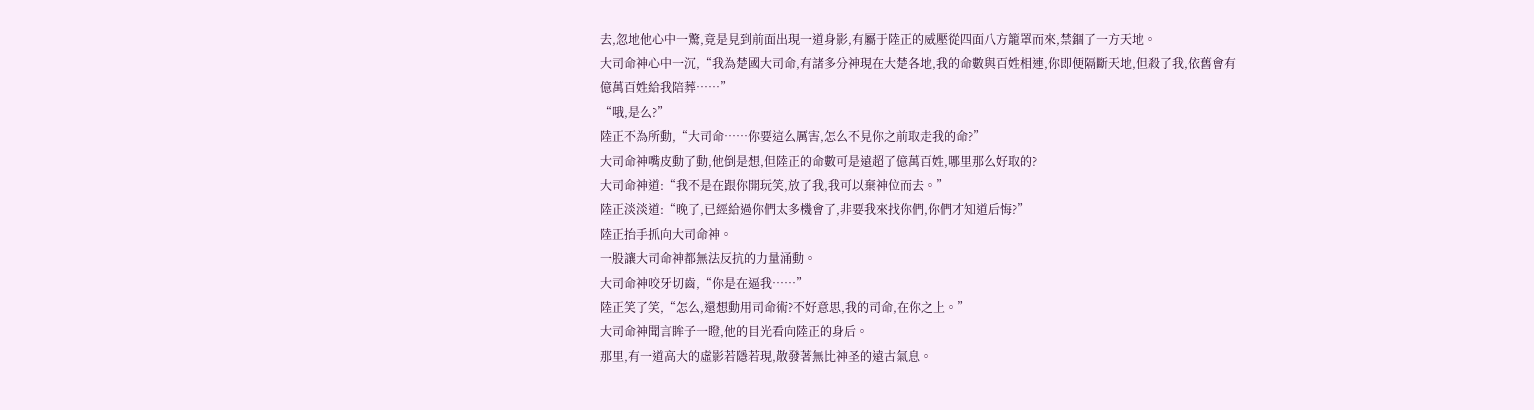去,忽地他心中一驚,竟是見到前面出現一道身影,有屬于陸正的威壓從四面八方籠罩而來,禁錮了一方天地。
大司命神心中一沉,“我為楚國大司命,有諸多分神現在大楚各地,我的命數與百姓相連,你即便隔斷天地,但殺了我,依舊會有億萬百姓給我陪葬……”
“哦,是么?”
陸正不為所動,“大司命……你要這么厲害,怎么不見你之前取走我的命?”
大司命神嘴皮動了動,他倒是想,但陸正的命數可是遠超了億萬百姓,哪里那么好取的?
大司命神道:“我不是在跟你開玩笑,放了我,我可以棄神位而去。”
陸正淡淡道:“晚了,已經給過你們太多機會了,非要我來找你們,你們才知道后悔?”
陸正抬手抓向大司命神。
一股讓大司命神都無法反抗的力量涌動。
大司命神咬牙切齒,“你是在逼我……”
陸正笑了笑,“怎么,還想動用司命術?不好意思,我的司命,在你之上。”
大司命神聞言眸子一瞪,他的目光看向陸正的身后。
那里,有一道高大的虛影若隱若現,散發著無比神圣的遠古氣息。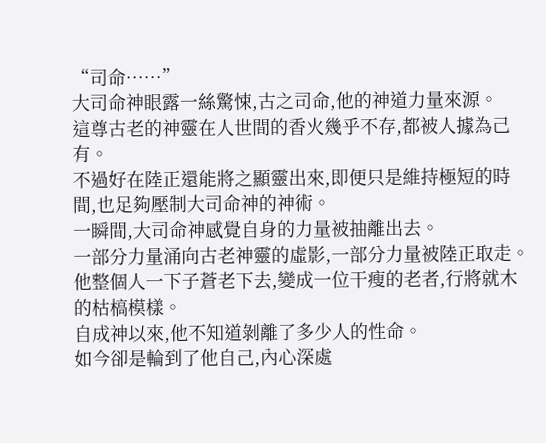“司命……”
大司命神眼露一絲驚悚,古之司命,他的神道力量來源。
這尊古老的神靈在人世間的香火幾乎不存,都被人據為己有。
不過好在陸正還能將之顯靈出來,即便只是維持極短的時間,也足夠壓制大司命神的神術。
一瞬間,大司命神感覺自身的力量被抽離出去。
一部分力量涌向古老神靈的虛影,一部分力量被陸正取走。
他整個人一下子蒼老下去,變成一位干瘦的老者,行將就木的枯槁模樣。
自成神以來,他不知道剝離了多少人的性命。
如今卻是輪到了他自己,內心深處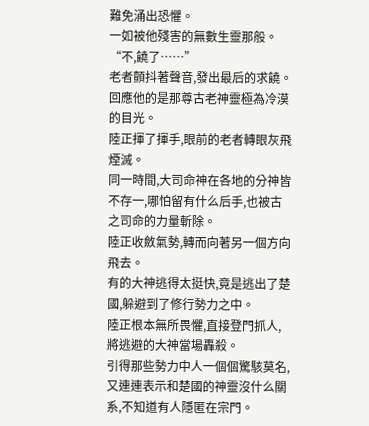難免涌出恐懼。
一如被他殘害的無數生靈那般。
“不,饒了……”
老者顫抖著聲音,發出最后的求饒。
回應他的是那尊古老神靈極為冷漠的目光。
陸正揮了揮手,眼前的老者轉眼灰飛煙滅。
同一時間,大司命神在各地的分神皆不存一,哪怕留有什么后手,也被古之司命的力量斬除。
陸正收斂氣勢,轉而向著另一個方向飛去。
有的大神逃得太挺快,竟是逃出了楚國,躲避到了修行勢力之中。
陸正根本無所畏懼,直接登門抓人,將逃避的大神當場轟殺。
引得那些勢力中人一個個驚駭莫名,又連連表示和楚國的神靈沒什么關系,不知道有人隱匿在宗門。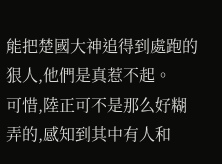能把楚國大神追得到處跑的狠人,他們是真惹不起。
可惜,陸正可不是那么好糊弄的,感知到其中有人和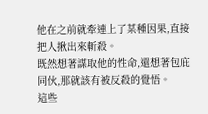他在之前就牽連上了某種因果,直接把人揪出來斬殺。
既然想著謀取他的性命,還想著包庇同伙,那就該有被反殺的覺悟。
這些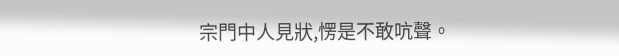宗門中人見狀,愣是不敢吭聲。